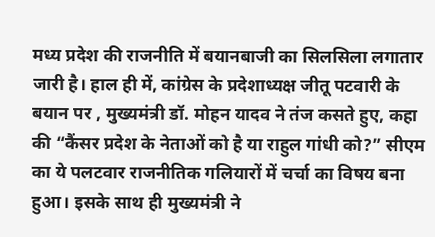मध्य प्रदेश की राजनीति में बयानबाजी का सिलसिला लगातार जारी है। हाल ही में, कांग्रेस के प्रदेशाध्यक्ष जीतू पटवारी के बयान पर , मुख्यमंत्री डॉ. मोहन यादव ने तंज कसते हुए, कहा की “कैंसर प्रदेश के नेताओं को है या राहुल गांधी को?” सीएम का ये पलटवार राजनीतिक गलियारों में चर्चा का विषय बना हुआ। इसके साथ ही मुख्यमंत्री ने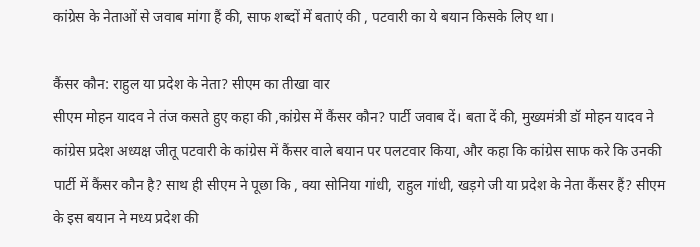कांग्रेस के नेताओं से जवाब मांगा हैं की, साफ शब्दों में बताएं की , पटवारी का ये बयान किसके लिए था।

कैंसर कौन: राहुल या प्रदेश के नेता? सीएम का तीखा वार
सीएम मोहन यादव ने तंज कसते हुए कहा की ,कांग्रेस में कैंसर कौन? पार्टी जवाब दें। बता दें की, मुख्यमंत्री डॉ मोहन यादव ने कांग्रेस प्रदेश अध्यक्ष जीतू पटवारी के कांग्रेस में कैंसर वाले बयान पर पलटवार किया, और कहा कि कांग्रेस साफ करे कि उनकी पार्टी में कैंसर कौन है? साथ ही सीएम ने पूछा कि , क्या सोनिया गांधी, राहुल गांधी, खड़गे जी या प्रदेश के नेता कैंसर हैं? सीएम के इस बयान ने मध्य प्रदेश की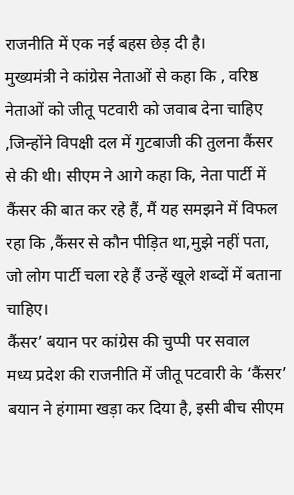राजनीति में एक नई बहस छेड़ दी है।
मुख्यमंत्री ने कांग्रेस नेताओं से कहा कि , वरिष्ठ नेताओं को जीतू पटवारी को जवाब देना चाहिए ,जिन्होंने विपक्षी दल में गुटबाजी की तुलना कैंसर से की थी। सीएम ने आगे कहा कि, नेता पार्टी में कैंसर की बात कर रहे हैं, मैं यह समझने में विफल रहा कि ,कैंसर से कौन पीड़ित था,मुझे नहीं पता, जो लोग पार्टी चला रहे हैं उन्हें खूले शब्दों में बताना चाहिए।
कैंसर’ बयान पर कांग्रेस की चुप्पी पर सवाल
मध्य प्रदेश की राजनीति में जीतू पटवारी के ‘कैंसर’ बयान ने हंगामा खड़ा कर दिया है, इसी बीच सीएम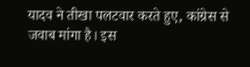यादव ने तीखा पलटवार करते हुए, कांग्रेस से जवाब मांगा है। इस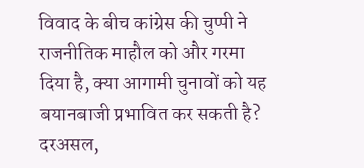विवाद के बीच कांग्रेस की चुप्पी ने राजनीतिक माहौल को और गरमा दिया है, क्या आगामी चुनावों को यह बयानबाजी प्रभावित कर सकती है?
दरअसल,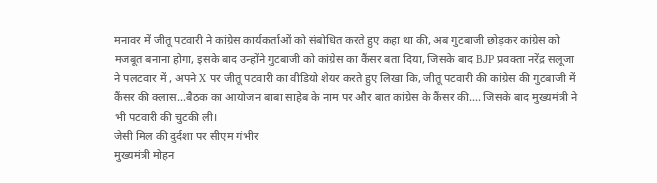मनावर में जीतू पटवारी ने कांग्रेस कार्यकर्ताओं को संबोधित करते हुए कहा था की, अब गुटबाजी छोड़कर कांग्रेस को मजबूत बनाना होगा, इसके बाद उन्होंने गुटबाजी को कांग्रेस का कैंसर बता दिया, जिसके बाद BJP प्रवक्ता नरेंद्र सलूजा ने पलटवार में , अपने X पर जीतू पटवारी का वीडियो शेयर करते हुए लिखा कि, जीतू पटवारी की कांग्रेस की गुटबाजी में कैंसर की क्लास…बैठक का आयोजन बाबा साहेब के नाम पर और बात कांग्रेस के कैंसर की…. जिसके बाद मुख्यमंत्री ने भी पटवारी की चुटकी ली।
जेसी मिल की दुर्दशा पर सीएम गंभीर
मुख्यमंत्री मोहन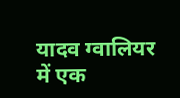यादव ग्वालियर में एक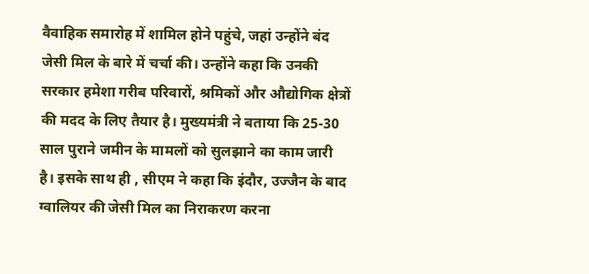वैवाहिक समारोह में शामिल होने पहुंचे, जहां उन्होंने बंद जेसी मिल के बारे में चर्चा की। उन्होंने कहा कि उनकी सरकार हमेशा गरीब परिवारों, श्रमिकों और औद्योगिक क्षेत्रों की मदद के लिए तैयार है। मुख्यमंत्री ने बताया कि 25-30 साल पुराने जमीन के मामलों को सुलझाने का काम जारी है। इसके साथ ही , सीएम ने कहा कि इंदौर, उज्जैन के बाद ग्वालियर की जेसी मिल का निराकरण करना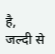है, जल्दी से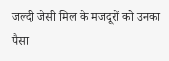जल्दी जेसी मिल के मजदूरों को उनका पैसा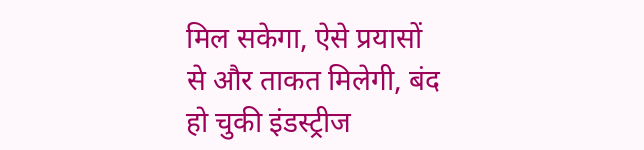मिल सकेगा, ऐसे प्रयासों से और ताकत मिलेगी, बंद हो चुकी इंडस्ट्रीज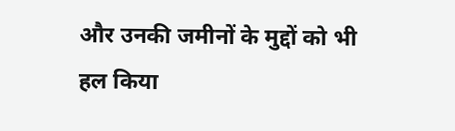और उनकी जमीनों के मुद्दों को भी हल किया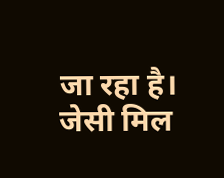जा रहा है। जेसी मिल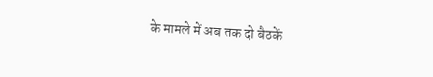के मामले में अब तक दो बैठकें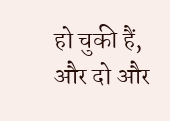हो चुकी हैं, और दो और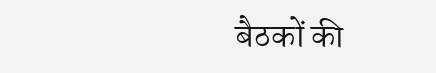बैठकों की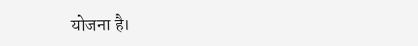योजना है।